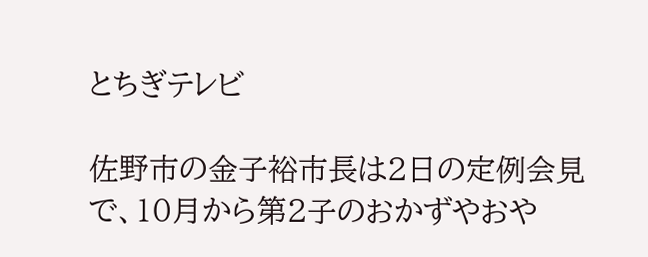とちぎテレビ

佐野市の金子裕市長は2日の定例会見で、10月から第2子のおかずやおや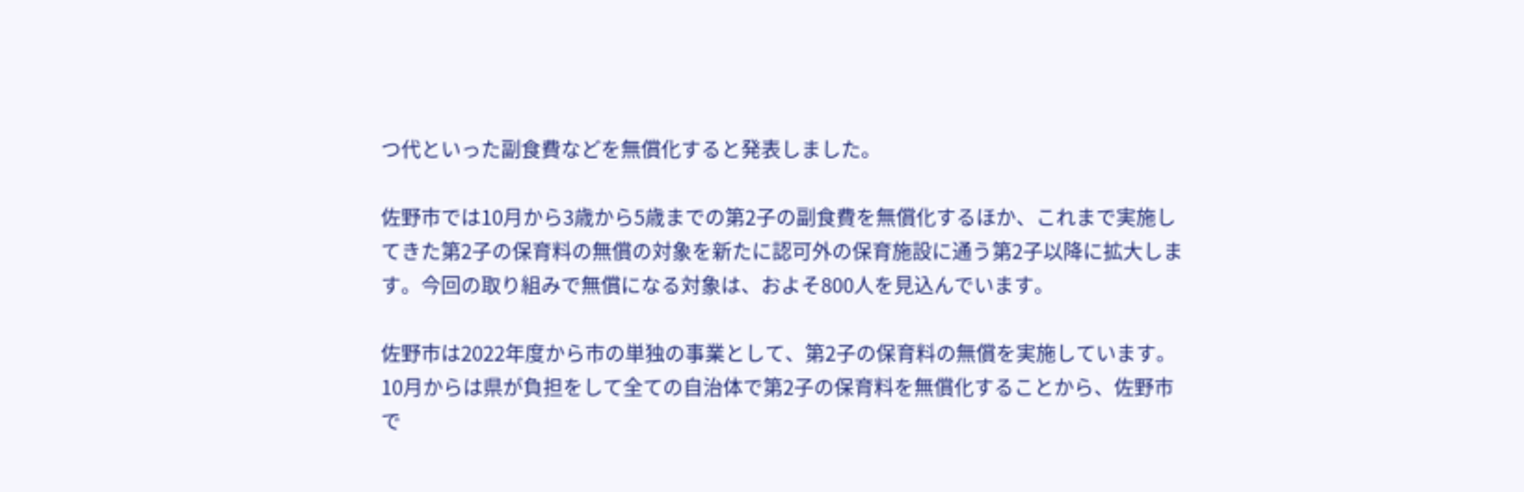つ代といった副食費などを無償化すると発表しました。

佐野市では10月から3歳から5歳までの第2子の副食費を無償化するほか、これまで実施してきた第2子の保育料の無償の対象を新たに認可外の保育施設に通う第2子以降に拡大します。今回の取り組みで無償になる対象は、およそ800人を見込んでいます。

佐野市は2022年度から市の単独の事業として、第2子の保育料の無償を実施しています。10月からは県が負担をして全ての自治体で第2子の保育料を無償化することから、佐野市で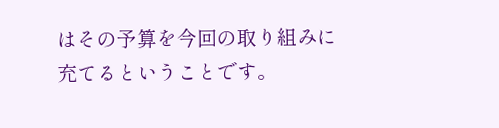はその予算を今回の取り組みに充てるということです。